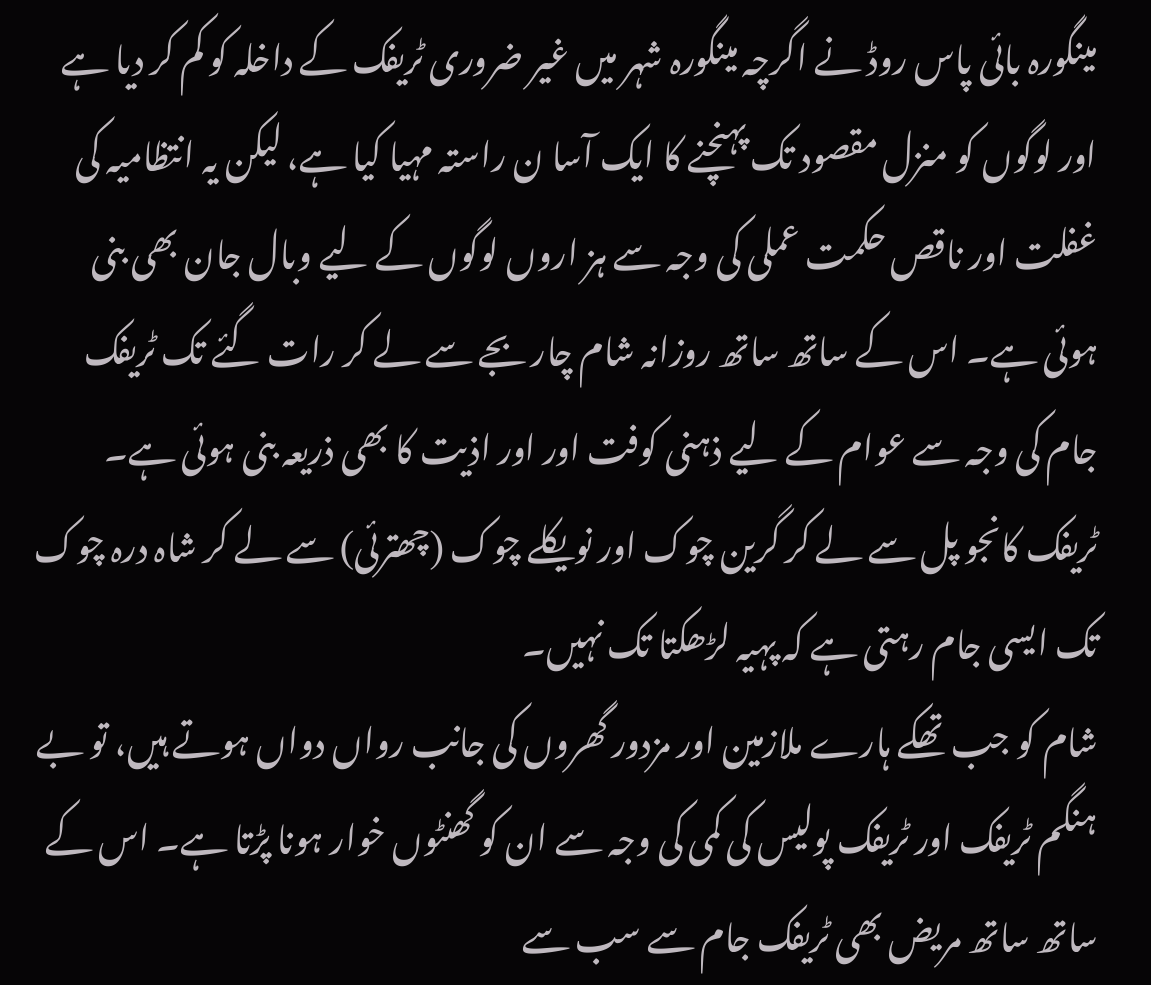مینگورہ بائی پاس روڈ نے اگرچہ مینگورہ شہر میں غیر ضروری ٹریفک کے داخلہ کو کم کر دیا ہے اور لوگوں کو منزل مقصود تک پہنچنے کا ایک آسا ن راستہ مہیا کیا ہے، لیکن یہ انتظامیہ کی غفلت اور ناقص حکمت عملی کی وجہ سے ہز اروں لوگوں کے لیے وبال جان بھی بنی ہوئی ہے۔ اس کے ساتھ ساتھ روزانہ شام چار بجے سے لے کر رات گئے تک ٹریفک جام کی وجہ سے عوام کے لیے ذہنی کوفت اور اور اذیت کا بھی ذریعہ بنی ہوئی ہے۔ ٹریفک کانجو پل سے لے کر گرین چوک اور نویکلے چوک (چھترئی) سے لے کر شاہ درہ چوک تک ایسی جام رہتی ہے کہ پہیہ لڑھکتا تک نہیں۔
شام کو جب تھکے ہارے ملازمین اور مزدور گھروں کی جانب رواں دواں ہوتے ہیں، تو بے ہنگم ٹریفک اور ٹریفک پولیس کی کمی کی وجہ سے ان کو گھنٹوں خوار ہونا پڑتا ہے۔ اس کے ساتھ ساتھ مریض بھی ٹریفک جام سے سب سے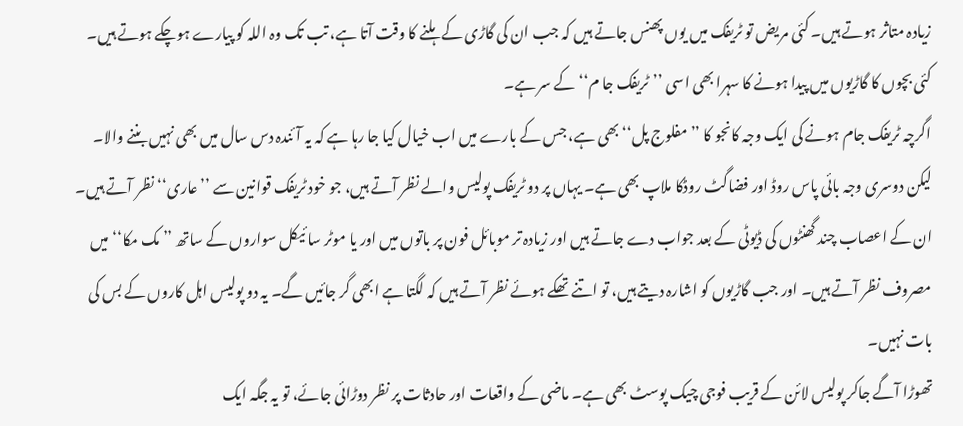زیادہ متاثر ہوتے ہیں۔ کئی مریض تو ٹریفک میں یوں پھنس جاتے ہیں کہ جب ان کی گاڑی کے ہلنے کا وقت آتا ہے، تب تک وہ اللہ کو پیارے ہوچکے ہوتے ہیں۔ کئی بچوں کا گاڑیوں میں پیدا ہونے کا سہرا بھی اسی ’’ٹریفک جا م‘‘ کے سر ہے۔
اگرچہ ٹریفک جام ہونے کی ایک وجہ کانجو کا ’’مفلوج پل‘‘ بھی ہے، جس کے بارے میں اب خیال کیا جا رہا ہے کہ یہ آئندہ دس سال میں بھی نہیں بننے والا۔ لیکن دوسری وجہ بائی پاس روڈ اور فضاگٹ روڈکا ملاپ بھی ہے۔ یہاں پر دو ٹریفک پولیس والے نظر آتے ہیں، جو خود ٹریفک قوانین سے ’’عاری‘‘ نظر آتے ہیں۔ ان کے اعصاب چند گھنٹوں کی ڈیوٹی کے بعد جواب دے جاتے ہیں اور زیادہ تر موبائل فون پر باتوں میں اور یا موٹر سا ئیکل سواروں کے ساتھ ’’ مک مکا‘‘ میں مصروف نظر آتے ہیں۔ اور جب گاڑیوں کو اشارہ دیتے ہیں، تو اتنے تھکے ہوئے نظر آتے ہیں کہ لگتا ہے ابھی گر جائیں گے۔ یہ دو پولیس اہل کاروں کے بس کی بات نہیں۔
تھوڑا آگے جاکر پولیس لائن کے قریب فوجی چیک پوسٹ بھی ہے۔ ماضی کے واقعات اور حادثات پر نظر دوڑائی جائے، تو یہ جگہ ایک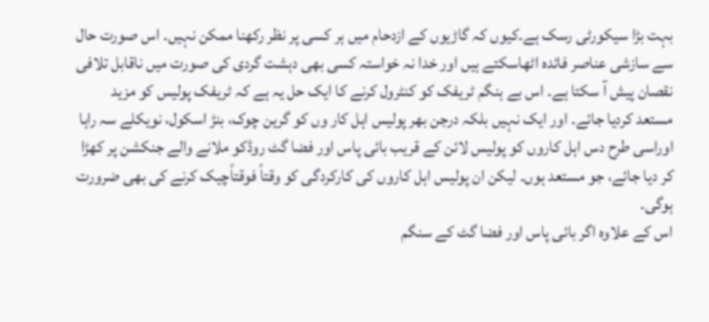بہت بڑا سیکورٹی رسک ہے۔کیوں کہ گاڑیوں کے ازدحام میں ہر کسی پر نظر رکھنا ممکن نہیں۔ اس صورت حال سے سازشی عناصر فائدہ اٹھاسکتے ہیں اور خدا نہ خواستہ کسی بھی دہشت گردی کی صورت میں ناقابل تلافی نقصان پیش آ سکتا ہے۔ اس بے ہنگم ٹریفک کو کنٹرول کرنے کا ایک حل یہ ہے کہ ٹریفک پولیس کو مزید مستعد کردیا جائے۔ اور ایک نہیں بلکہ درجن بھر پولیس اہل کار وں کو گرین چوک، بنڑ اسکول، نویکلے سہ راہا اوراسی طرح دس اہل کاروں کو پولیس لائن کے قریب بائی پاس اور فضا گٹ روڈکو ملانے والے جنکشن پر کھڑا کر دیا جائے، جو مستعد ہوں۔ لیکن ان پولیس اہل کاروں کی کارکردگی کو وقتاً فوقتاًچیک کرنے کی بھی ضرورت ہوگی۔
اس کے علاوہ اگر بائی پاس اور فضا گٹ کے سنگم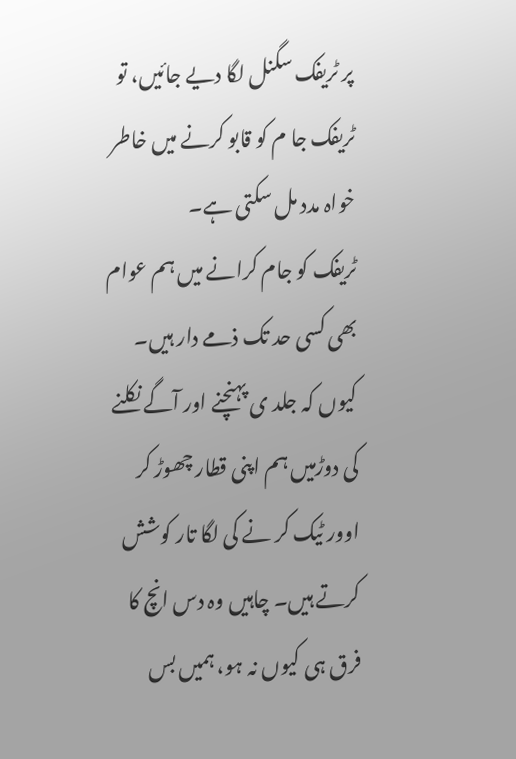پر ٹریفک سگنل لگا دیے جائیں، تو ٹریفک جا م کو قابو کرنے میں خاطر خواہ مدد مل سکتی ہے۔
ٹریفک کو جام کرانے میں ہم عوام بھی کسی حد تک ذمے دار ہیں۔ کیوں کہ جلد ی پہنچنے اور آگے نکلنے کی دوڑمیں ہم اپنی قطار چھوڑ کر اوور ٹیک کر نے کی لگا تار کوشش کرتے ہیں۔ چاہیں وہ دس انچ کا فرق ہی کیوں نہ ہو، ہمیں بس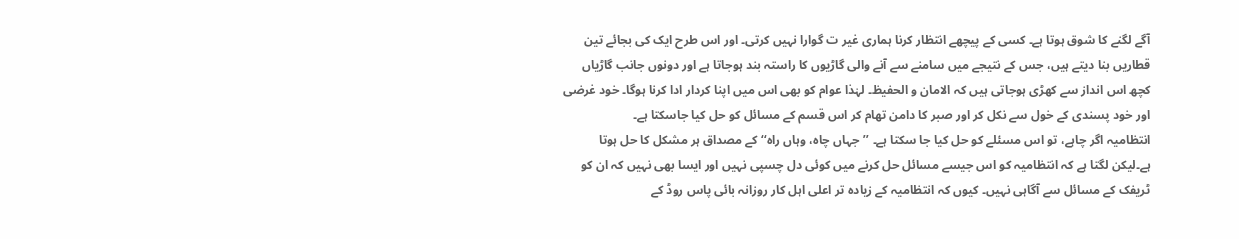آگے لگنے کا شوق ہوتا ہے۔ کسی کے پیچھے انتظار کرنا ہماری غیر ت گوارا نہیں کرتی۔ اور اس طرح ایک کی بجائے تین قطاریں بنا دیتے ہیں، جس کے نتیجے میں سامنے سے آنے والی گاڑیوں کا راستہ بند ہوجاتا ہے اور دونوں جانب گاڑیاں کچھ اس انداز سے کھڑی ہوجاتی ہیں کہ الامان و الحفیظ۔ لہٰذا عوام کو بھی اس میں اپنا کردار ادا کرنا ہوگا۔ خود غرضی اور خود پسندی کے خول سے نکل کر اور صبر کا دامن تھام کر اس قسم کے مسائل کو حل کیا جاسکتا ہے۔
انتظامیہ اگر چاہے، تو اس مسئلے کو حل کیا جا سکتا ہے۔ ’’جہاں چاہ، وہاں راہ‘‘ کے مصداق ہر مشکل کا حل ہوتا ہے۔لیکن لگتا ہے کہ انتظامیہ کو اس جیسے مسائل حل کرنے میں کوئی دل چسپی نہیں اور ایسا بھی نہیں کہ ان کو ٹریفک کے مسائل سے آگاہی نہیں۔ کیوں کہ انتظامیہ کے زیادہ تر اعلی اہل کار روزانہ بائی پاس روڈ کے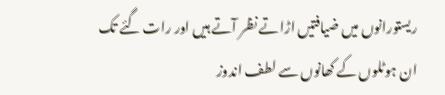ریستورانوں میں ضیافتیں اڑاتے نظر آتے ہیں اور رات گئے تک ان ہوٹلوں کے کھانوں سے لطف اندوز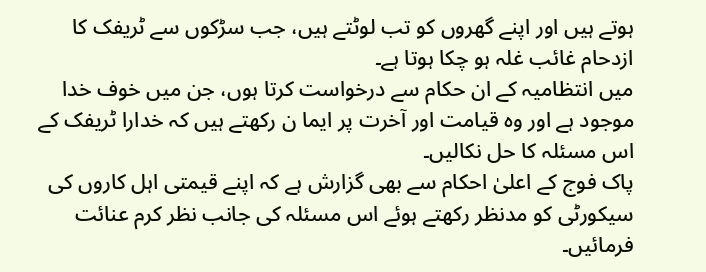ہوتے ہیں اور اپنے گھروں کو تب لوٹتے ہیں، جب سڑکوں سے ٹریفک کا ازدحام غائب غلہ ہو چکا ہوتا ہے۔
میں انتظامیہ کے ان حکام سے درخواست کرتا ہوں، جن میں خوف خدا موجود ہے اور وہ قیامت اور آخرت پر ایما ن رکھتے ہیں کہ خدارا ٹریفک کے اس مسئلہ کا حل نکالیں۔
پاک فوج کے اعلیٰ احکام سے بھی گزارش ہے کہ اپنے قیمتی اہل کاروں کی سیکورٹی کو مدنظر رکھتے ہوئے اس مسئلہ کی جانب نظر کرم عنائت فرمائیں۔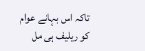تاکہ اس بہانے عوام کو ریلیف ہی مل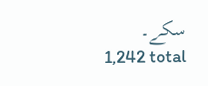سکے۔
1,242 total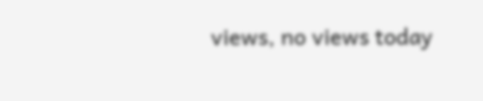views, no views today